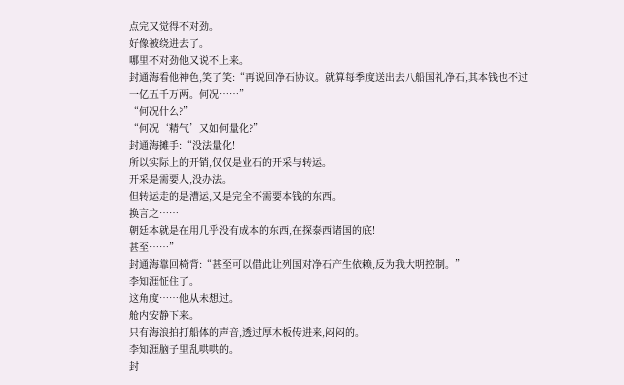点完又觉得不对劲。
好像被绕进去了。
哪里不对劲他又说不上来。
封通海看他神色,笑了笑:“再说回净石协议。就算每季度送出去八船国礼净石,其本钱也不过一亿五千万两。何况……”
“何况什么?”
“何况‘精气’又如何量化?”
封通海摊手:“没法量化!
所以实际上的开销,仅仅是业石的开采与转运。
开采是需要人,没办法。
但转运走的是漕运,又是完全不需要本钱的东西。
换言之……
朝廷本就是在用几乎没有成本的东西,在探泰西诸国的底!
甚至……”
封通海靠回椅背:“甚至可以借此让列国对净石产生依赖,反为我大明控制。”
李知涯怔住了。
这角度……他从未想过。
舱内安静下来。
只有海浪拍打船体的声音,透过厚木板传进来,闷闷的。
李知涯脑子里乱哄哄的。
封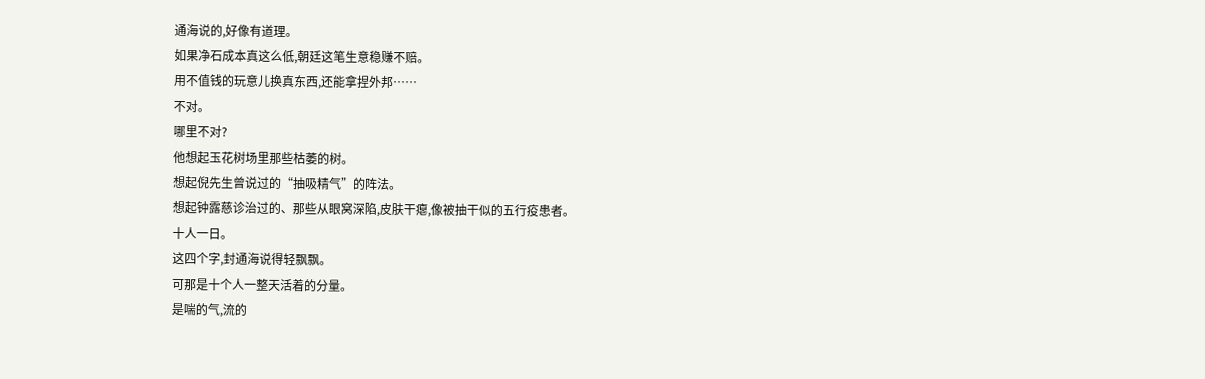通海说的,好像有道理。
如果净石成本真这么低,朝廷这笔生意稳赚不赔。
用不值钱的玩意儿换真东西,还能拿捏外邦……
不对。
哪里不对?
他想起玉花树场里那些枯萎的树。
想起倪先生曾说过的“抽吸精气”的阵法。
想起钟露慈诊治过的、那些从眼窝深陷,皮肤干瘪,像被抽干似的五行疫患者。
十人一日。
这四个字,封通海说得轻飘飘。
可那是十个人一整天活着的分量。
是喘的气,流的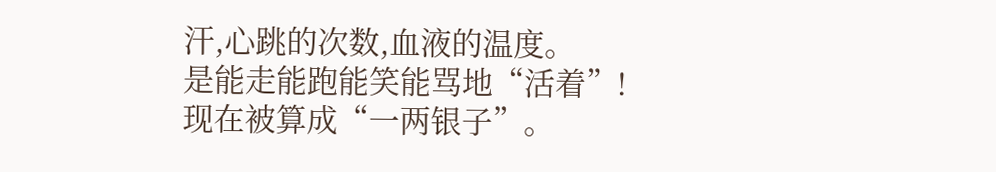汗,心跳的次数,血液的温度。
是能走能跑能笑能骂地“活着”!
现在被算成“一两银子”。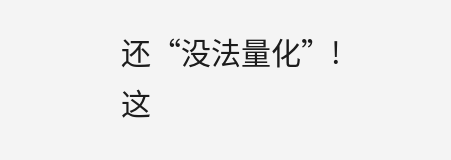还“没法量化”!
这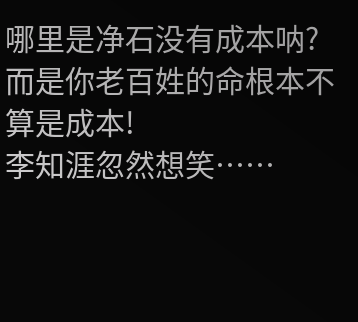哪里是净石没有成本呐?
而是你老百姓的命根本不算是成本!
李知涯忽然想笑……